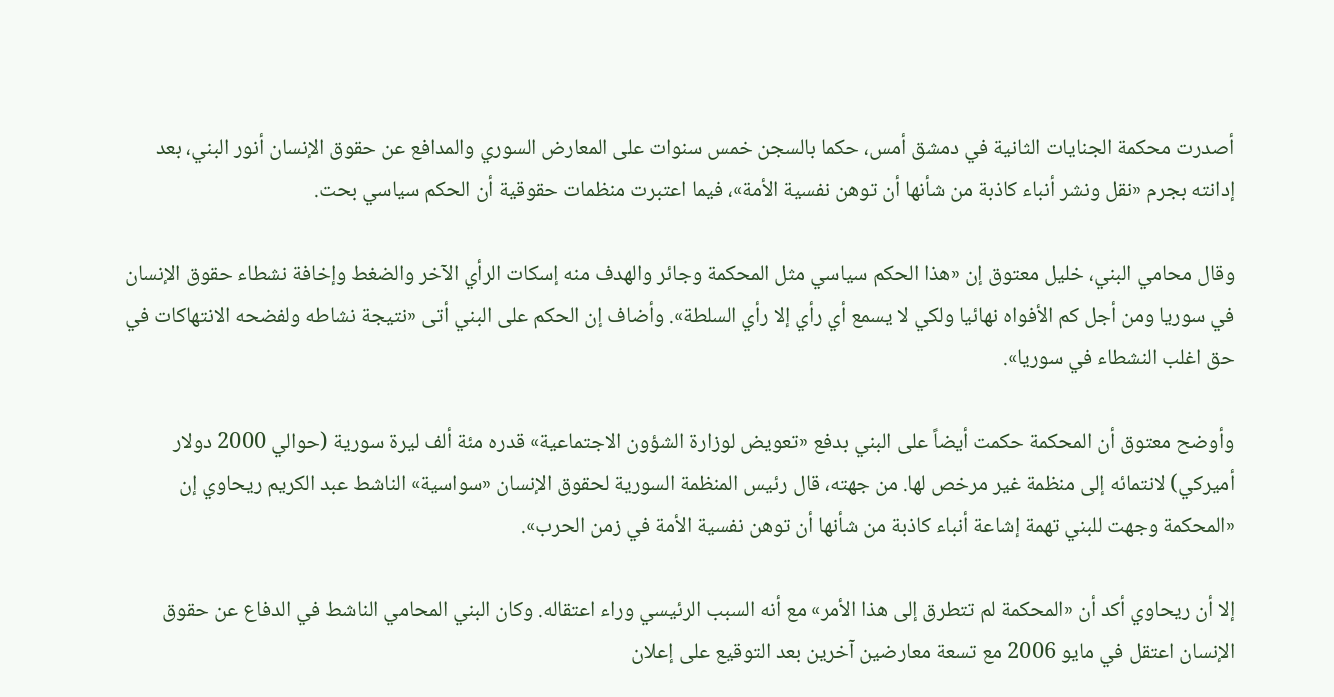أصدرت محكمة الجنايات الثانية في دمشق أمس، حكما بالسجن خمس سنوات على المعارض السوري والمدافع عن حقوق الإنسان أنور البني، بعد إدانته بجرم «نقل ونشر أنباء كاذبة من شأنها أن توهن نفسية الأمة»، فيما اعتبرت منظمات حقوقية أن الحكم سياسي بحت.

وقال محامي البني، خليل معتوق إن «هذا الحكم سياسي مثل المحكمة وجائر والهدف منه إسكات الرأي الآخر والضغط وإخافة نشطاء حقوق الإنسان في سوريا ومن أجل كم الأفواه نهائيا ولكي لا يسمع أي رأي إلا رأي السلطة». وأضاف إن الحكم على البني أتى «نتيجة نشاطه ولفضحه الانتهاكات في حق اغلب النشطاء في سوريا».

وأوضح معتوق أن المحكمة حكمت أيضاً على البني بدفع «تعويض لوزارة الشؤون الاجتماعية» قدره مئة ألف ليرة سورية (حوالي 2000 دولار أميركي) لانتمائه إلى منظمة غير مرخص لها. من جهته، قال رئيس المنظمة السورية لحقوق الإنسان «سواسية» الناشط عبد الكريم ريحاوي إن «المحكمة وجهت للبني تهمة إشاعة أنباء كاذبة من شأنها أن توهن نفسية الأمة في زمن الحرب».

إلا أن ريحاوي أكد أن «المحكمة لم تتطرق إلى هذا الأمر» مع أنه السبب الرئيسي وراء اعتقاله. وكان البني المحامي الناشط في الدفاع عن حقوق الإنسان اعتقل في مايو 2006 مع تسعة معارضين آخرين بعد التوقيع على إعلان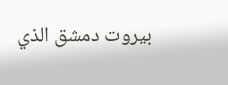بيروت دمشق الذي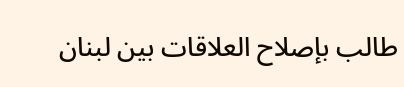طالب بإصلاح العلاقات بين لبنان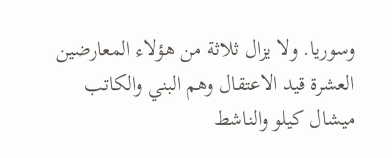وسوريا. ولا يزال ثلاثة من هؤلاء المعارضين العشرة قيد الاعتقال وهم البني والكاتب ميشال كيلو والناشط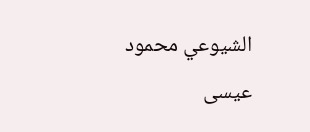الشيوعي محمود عيسى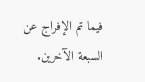فيما تم الإفراج عن السبعة الآخرين.